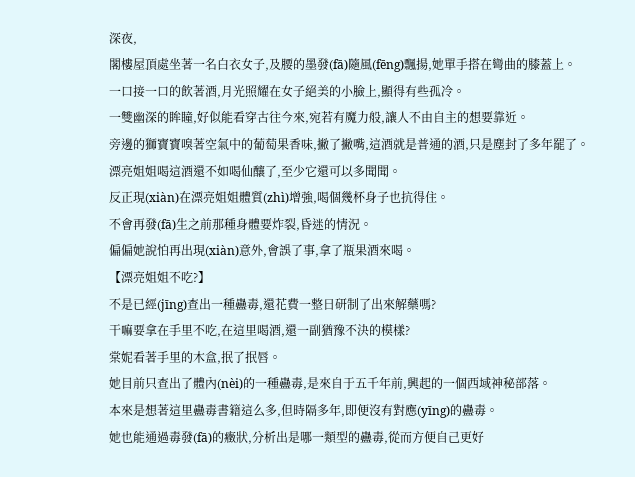深夜,
閣樓屋頂處坐著一名白衣女子,及腰的墨發(fā)隨風(fēng)飄揚,她單手搭在彎曲的膝蓋上。
一口接一口的飲著酒,月光照耀在女子絕美的小臉上,顯得有些孤冷。
一雙幽深的眸瞳,好似能看穿古往今來,宛若有魔力般,讓人不由自主的想要靠近。
旁邊的獅寶寶嗅著空氣中的葡萄果香味,撇了撇嘴,這酒就是普通的酒,只是塵封了多年罷了。
漂亮姐姐喝這酒還不如喝仙釀了,至少它還可以多聞聞。
反正現(xiàn)在漂亮姐姐體質(zhì)增強,喝個幾杯身子也抗得住。
不會再發(fā)生之前那種身體要炸裂,昏迷的情況。
偏偏她說怕再出現(xiàn)意外,會誤了事,拿了瓶果酒來喝。
【漂亮姐姐不吃?】
不是已經(jīng)查出一種蠱毒,還花費一整日研制了出來解藥嗎?
干嘛要拿在手里不吃,在這里喝酒,還一副猶豫不決的模樣?
棠妮看著手里的木盒,抿了抿唇。
她目前只查出了體內(nèi)的一種蠱毒,是來自于五千年前,興起的一個西域神秘部落。
本來是想著這里蠱毒書籍這么多,但時隔多年,即便沒有對應(yīng)的蠱毒。
她也能通過毒發(fā)的癥狀,分析出是哪一類型的蠱毒,從而方便自己更好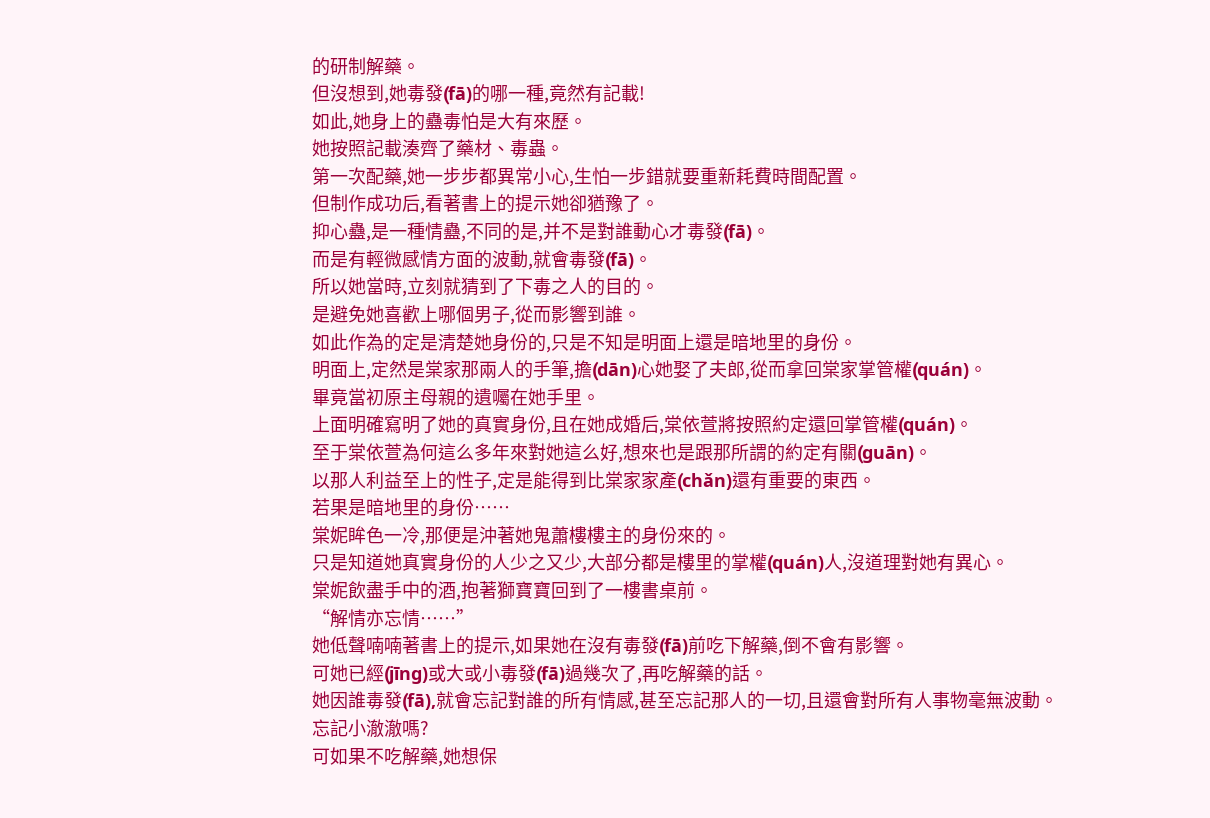的研制解藥。
但沒想到,她毒發(fā)的哪一種,竟然有記載!
如此,她身上的蠱毒怕是大有來歷。
她按照記載湊齊了藥材、毒蟲。
第一次配藥,她一步步都異常小心,生怕一步錯就要重新耗費時間配置。
但制作成功后,看著書上的提示她卻猶豫了。
抑心蠱,是一種情蠱,不同的是,并不是對誰動心才毒發(fā)。
而是有輕微感情方面的波動,就會毒發(fā)。
所以她當時,立刻就猜到了下毒之人的目的。
是避免她喜歡上哪個男子,從而影響到誰。
如此作為的定是清楚她身份的,只是不知是明面上還是暗地里的身份。
明面上,定然是棠家那兩人的手筆,擔(dān)心她娶了夫郎,從而拿回棠家掌管權(quán)。
畢竟當初原主母親的遺囑在她手里。
上面明確寫明了她的真實身份,且在她成婚后,棠依萱將按照約定還回掌管權(quán)。
至于棠依萱為何這么多年來對她這么好,想來也是跟那所謂的約定有關(guān)。
以那人利益至上的性子,定是能得到比棠家家產(chǎn)還有重要的東西。
若果是暗地里的身份……
棠妮眸色一冷,那便是沖著她鬼蕭樓樓主的身份來的。
只是知道她真實身份的人少之又少,大部分都是樓里的掌權(quán)人,沒道理對她有異心。
棠妮飲盡手中的酒,抱著獅寶寶回到了一樓書桌前。
“解情亦忘情……”
她低聲喃喃著書上的提示,如果她在沒有毒發(fā)前吃下解藥,倒不會有影響。
可她已經(jīng)或大或小毒發(fā)過幾次了,再吃解藥的話。
她因誰毒發(fā),就會忘記對誰的所有情感,甚至忘記那人的一切,且還會對所有人事物毫無波動。
忘記小澈澈嗎?
可如果不吃解藥,她想保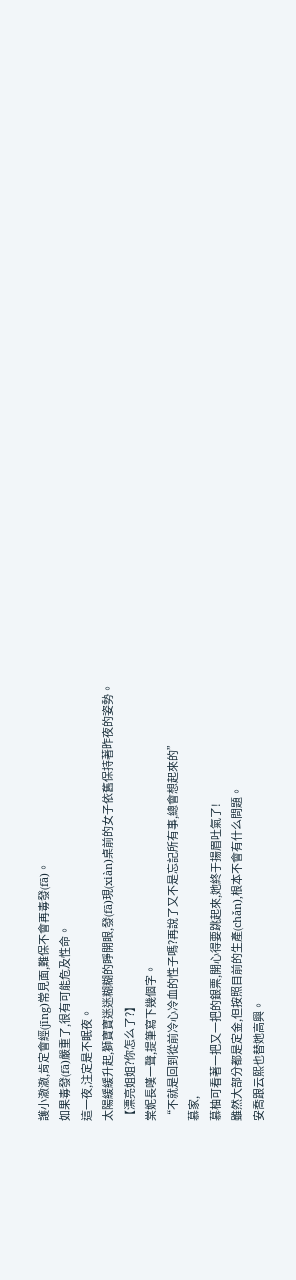護小澈澈,肯定會經(jīng)常見面,難保不會再毒發(fā)。
如果毒發(fā)嚴重了,很有可能危及性命。
這一夜,注定是不眠夜。
太陽緩緩升起,獅寶寶迷迷糊糊的睜開眼,發(fā)現(xiàn)桌前的女子依舊保持著昨夜的姿勢。
【漂亮姐姐?你怎么了?】
棠妮長嘆一聲,提筆寫下幾個字。
“不就是回到從前冷心冷血的性子嗎?再說了又不是忘記所有事,總會想起來的”
慕家,
慕柚可看著一把又一把的銀票,開心得要跳起來,她終于揚眉吐氣了!
雖然大部分都是定金,但按照目前的生產(chǎn),根本不會有什么問題。
安喬跟云熙也替她高興。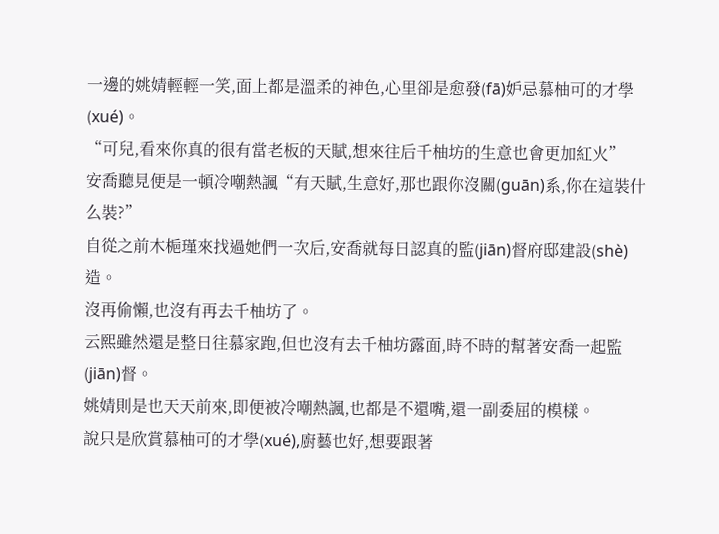一邊的姚婧輕輕一笑,面上都是溫柔的神色,心里卻是愈發(fā)妒忌慕柚可的才學(xué)。
“可兒,看來你真的很有當老板的天賦,想來往后千柚坊的生意也會更加紅火”
安喬聽見便是一頓冷嘲熱諷“有天賦,生意好,那也跟你沒關(guān)系,你在這裝什么裝?”
自從之前木梔瑾來找過她們一次后,安喬就每日認真的監(jiān)督府邸建設(shè)造。
沒再偷懶,也沒有再去千柚坊了。
云熙雖然還是整日往慕家跑,但也沒有去千柚坊露面,時不時的幫著安喬一起監(jiān)督。
姚婧則是也天天前來,即便被冷嘲熱諷,也都是不還嘴,還一副委屈的模樣。
說只是欣賞慕柚可的才學(xué),廚藝也好,想要跟著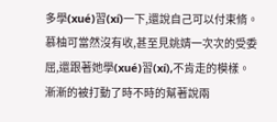多學(xué)習(xí)一下,還說自己可以付束脩。
慕柚可當然沒有收,甚至見姚婧一次次的受委屈,還跟著她學(xué)習(xí),不肯走的模樣。
漸漸的被打動了時不時的幫著說兩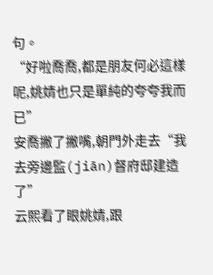句。
“好啦喬喬,都是朋友何必這樣呢,姚婧也只是單純的夸夸我而已”
安喬撇了撇嘴,朝門外走去“我去旁邊監(jiān)督府邸建造了”
云熙看了眼姚婧,跟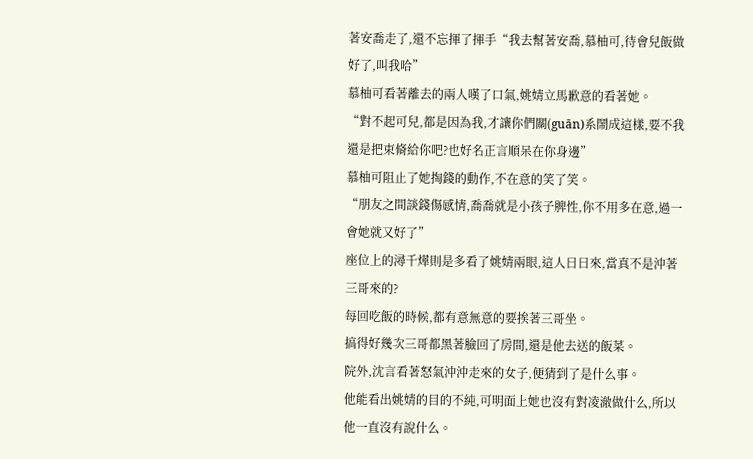著安喬走了,還不忘揮了揮手“我去幫著安喬,慕柚可,待會兒飯做好了,叫我哈”
慕柚可看著離去的兩人嘆了口氣,姚婧立馬歉意的看著她。
“對不起可兒,都是因為我,才讓你們關(guān)系鬧成這樣,要不我還是把束脩給你吧?也好名正言順呆在你身邊”
慕柚可阻止了她掏錢的動作,不在意的笑了笑。
“朋友之間談錢傷感情,喬喬就是小孩子脾性,你不用多在意,過一會她就又好了”
座位上的潯千燁則是多看了姚婧兩眼,這人日日來,當真不是沖著三哥來的?
每回吃飯的時候,都有意無意的要挨著三哥坐。
搞得好幾次三哥都黑著臉回了房間,還是他去送的飯菜。
院外,沈言看著怒氣沖沖走來的女子,便猜到了是什么事。
他能看出姚婧的目的不純,可明面上她也沒有對凌澈做什么,所以他一直沒有說什么。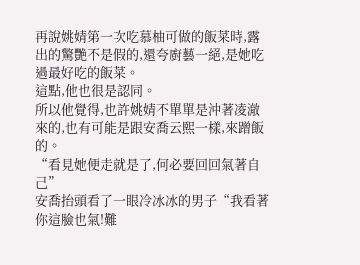再說姚婧第一次吃慕柚可做的飯菜時,露出的驚艷不是假的,還夸廚藝一絕,是她吃過最好吃的飯菜。
這點,他也很是認同。
所以他覺得,也許姚婧不單單是沖著凌澈來的,也有可能是跟安喬云熙一樣,來蹭飯的。
“看見她便走就是了,何必要回回氣著自己”
安喬抬頭看了一眼冷冰冰的男子“我看著你這臉也氣!難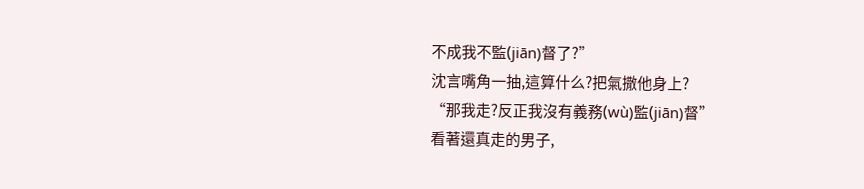不成我不監(jiān)督了?”
沈言嘴角一抽,這算什么?把氣撒他身上?
“那我走?反正我沒有義務(wù)監(jiān)督”
看著還真走的男子,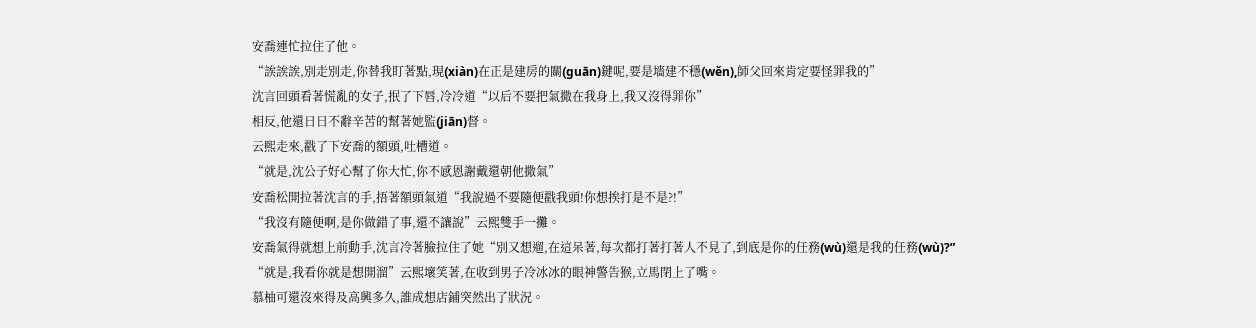安喬連忙拉住了他。
“誒誒誒,別走別走,你替我盯著點,現(xiàn)在正是建房的關(guān)鍵呢,要是墻建不穩(wěn),師父回來肯定要怪罪我的”
沈言回頭看著慌亂的女子,抿了下唇,冷冷道“以后不要把氣撒在我身上,我又沒得罪你”
相反,他還日日不辭辛苦的幫著她監(jiān)督。
云熙走來,戳了下安喬的額頭,吐槽道。
“就是,沈公子好心幫了你大忙,你不感恩謝戴還朝他撒氣”
安喬松開拉著沈言的手,捂著額頭氣道“我說過不要隨便戳我頭!你想挨打是不是?!”
“我沒有隨便啊,是你做錯了事,還不讓說”云熙雙手一攤。
安喬氣得就想上前動手,沈言冷著臉拉住了她“別又想遛,在這呆著,每次都打著打著人不見了,到底是你的任務(wù)還是我的任務(wù)?”
“就是,我看你就是想開溜”云熙壞笑著,在收到男子冷冰冰的眼神警告猴,立馬閉上了嘴。
慕柚可還沒來得及高興多久,誰成想店鋪突然出了狀況。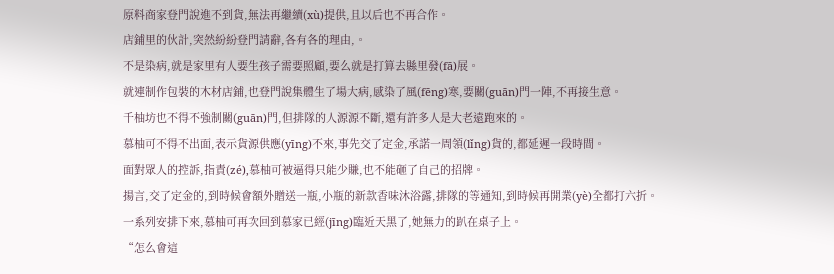原料商家登門說進不到貨,無法再繼續(xù)提供,且以后也不再合作。
店鋪里的伙計,突然紛紛登門請辭,各有各的理由,。
不是染病,就是家里有人要生孩子需要照顧,要么就是打算去縣里發(fā)展。
就連制作包裝的木材店鋪,也登門說集體生了場大病,感染了風(fēng)寒,要關(guān)門一陣,不再接生意。
千柚坊也不得不強制關(guān)門,但排隊的人源源不斷,還有許多人是大老遠跑來的。
慕柚可不得不出面,表示貨源供應(yīng)不來,事先交了定金,承諾一周領(lǐng)貨的,都延遲一段時間。
面對眾人的控訴,指責(zé),慕柚可被逼得只能少賺,也不能砸了自己的招牌。
揚言,交了定金的,到時候會額外贈送一瓶,小瓶的新款香味沐浴露,排隊的等通知,到時候再開業(yè)全都打六折。
一系列安排下來,慕柚可再次回到慕家已經(jīng)臨近天黑了,她無力的趴在桌子上。
“怎么會這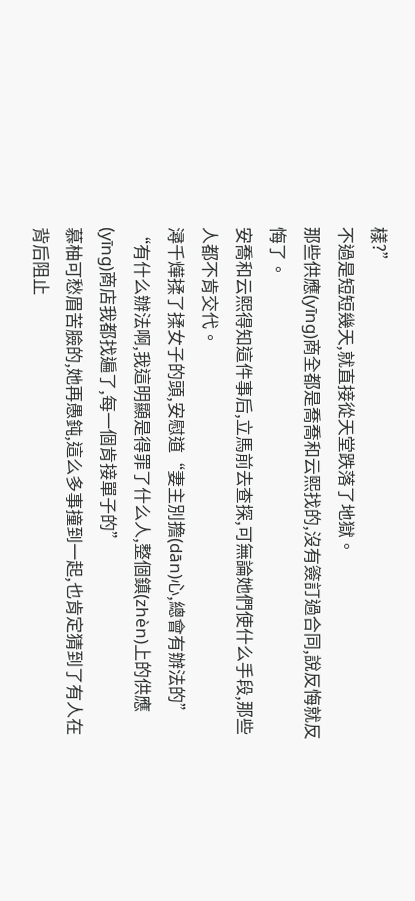樣?”
不過是短短幾天,就直接從天堂跌落了地獄。
那些供應(yīng)商全都是喬喬和云熙找的,沒有簽訂過合同,說反悔就反悔了。
安喬和云熙得知這件事后,立馬前去查探,可無論她們使什么手段,那些人都不肯交代。
潯千燁揉了揉女子的頭,安慰道“妻主別擔(dān)心,總會有辦法的”
“有什么辦法啊,我這明顯是得罪了什么人,整個鎮(zhèn)上的供應(yīng)商店我都找遍了,每一個肯接單子的”
慕柚可愁眉苦臉的,她再愚鈍,這么多事撞到一起,也肯定猜到了有人在背后阻止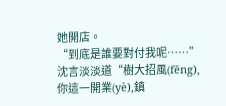她開店。
“到底是誰要對付我呢……”
沈言淡淡道“樹大招風(fēng),你這一開業(yè),鎮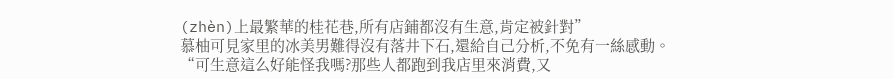(zhèn)上最繁華的桂花巷,所有店鋪都沒有生意,肯定被針對”
慕柚可見家里的冰美男難得沒有落井下石,還給自己分析,不免有一絲感動。
“可生意這么好能怪我嗎?那些人都跑到我店里來消費,又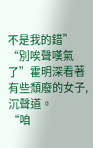不是我的錯”
“別唉聲嘆氣了”霍明深看著有些頹廢的女子,沉聲道。
“咱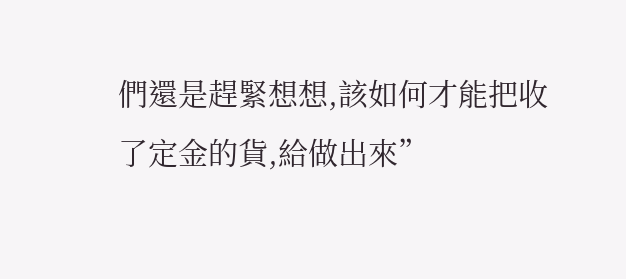們還是趕緊想想,該如何才能把收了定金的貨,給做出來”